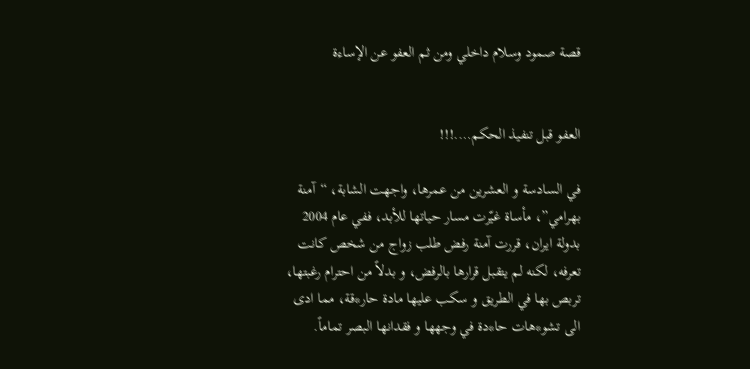قصة صمود وسلام داخلي ومن ثم العفو عن الإساءة


العفو قبل تنفيذ الحكم….!!!

في السادسة و العشرين من عمرها، واجهت الشابة، “آمنة بهرامي”، مأساة غيّرت مسار حياتها للأبد، ففي عام 2004 بدولة ايران، قررت آمنة رفض طلب زواج من شخص كانت تعرفه، لكنه لم يتقبل قرارها بالرفض، و بدلاً من احترام رغبتها، تربص بها في الطريق و سكب عليها مادة حار*قة، مما ادى الى تشو*هات حا*دة في وجهها و فقدانها البصر تماماً.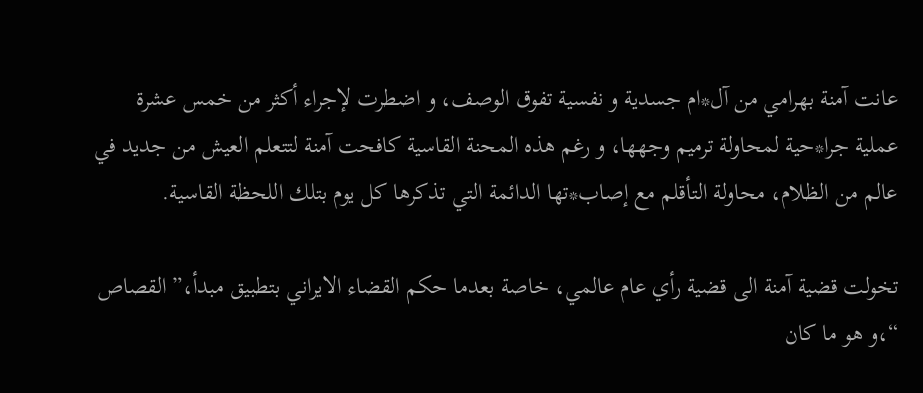عانت آمنة بهرامي من آل*ام جسدية و نفسية تفوق الوصف، و اضطرت لإجراء أكثر من خمس عشرة عملية جرا*حية لمحاولة ترميم وجهها، و رغم هذه المحنة القاسية كافحت آمنة لتتعلم العيش من جديد في عالم من الظلام، محاولة التأقلم مع إصاب*تها الدائمة التي تذكرها كل يوم بتلك اللحظة القاسية.

تخولت قضية آمنة الى قضية رأي عام عالمي، خاصة بعدما حكم القضاء الايراني بتطبيق مبدأ،” القصاص “،و هو ما كان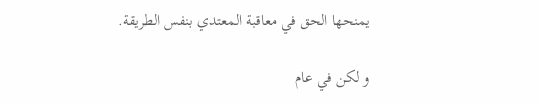يمنحها الحق في معاقبة المعتدي بنفس الطريقة.

و لكن في عام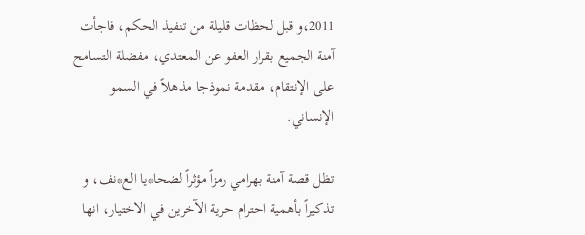2011،و قبل لحظات قليلة من تنفيذ الحكم، فاجأت آمنة الجميع بقرار العفو عن المعتدي، مفضلة التسامح على الإنتقام، مقدمة نموذجا مذهلاً في السمو الإنساني.

تظل قصة آمنة بهرامي رمزاً مؤثراً لضحا*يا الع*نف، و تذكيراً بأهمية احترام حرية الآخرين في الاختيار، انها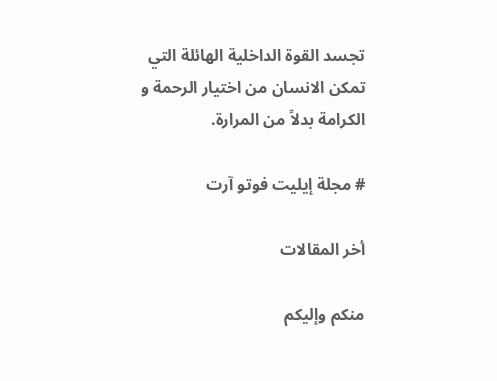تجسد القوة الداخلية الهائلة التي تمكن الانسان من اختيار الرحمة و الكرامة بدلاً من المرارة.

# مجلة إيليت فوتو آرت

أخر المقالات

منكم وإليكم